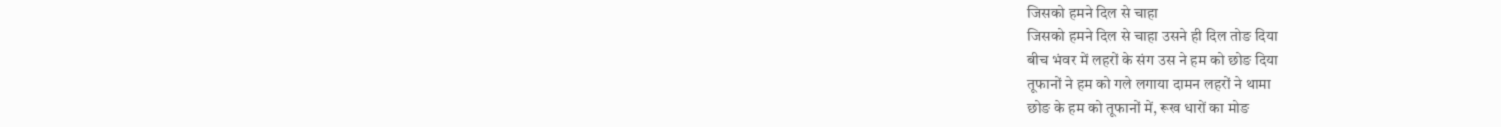जिसको हमने दिल से चाहा
जिसको हमने दिल से चाहा उसने ही दिल तोङ दिया
बीच भंवर में लहरों के संग उस ने हम को छोङ दिया
तूफानों ने हम को गले लगाया दामन लहरों ने थामा
छोङ के हम को तूफानों में, रूख धारों का मोङ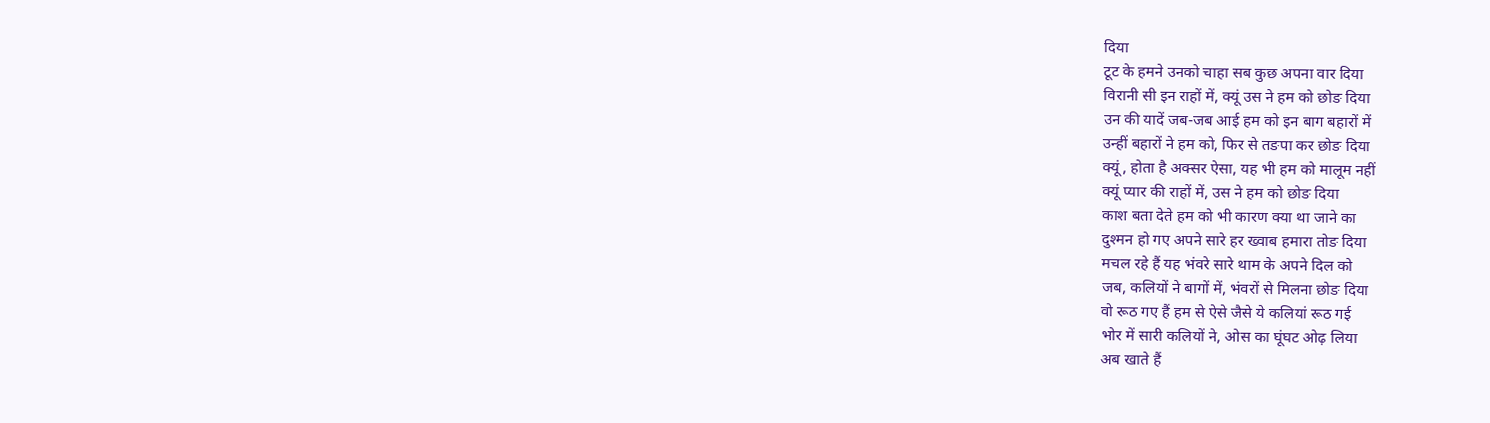दिया
टूट के हमने उनको चाहा सब कुछ अपना वार दिया
विरानी सी इन राहों में, क्यूं उस ने हम को छोङ दिया
उन की यादें जब-जब आई हम को इन बाग बहारों में
उन्हीं बहारों ने हम को, फिर से तङपा कर छोङ दिया
क्यूं, होता है अक्सर ऐसा, यह भी हम को मालूम नहीं
क्यूं प्यार की राहों में, उस ने हम को छोङ दिया
काश बता देते हम को भी कारण क्या था जाने का
दुश्मन हो गए अपने सारे हर ख्वाब हमारा तोङ दिया
मचल रहे हैं यह भंवरे सारे थाम के अपने दिल को
जब, कलियों ने बागों में, भंवरों से मिलना छोङ दिया
वो रूठ गए हैं हम से ऐसे जैसे ये कलियां रूठ गई
भोर में सारी कलियों ने, ओस का घूंघट ओढ़ लिया
अब खाते हैं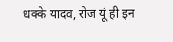धक्के यादव, रोज यूं ही इन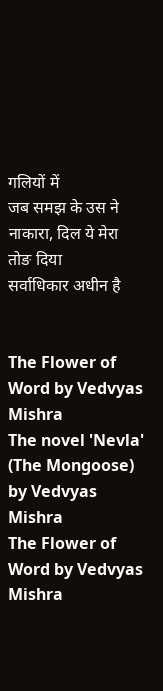गलियों में
जब समझ के उस ने नाकारा, दिल ये मेरा तोङ दिया
सर्वाधिकार अधीन है


The Flower of Word by Vedvyas Mishra
The novel 'Nevla' (The Mongoose) by Vedvyas Mishra
The Flower of Word by Vedvyas Mishra